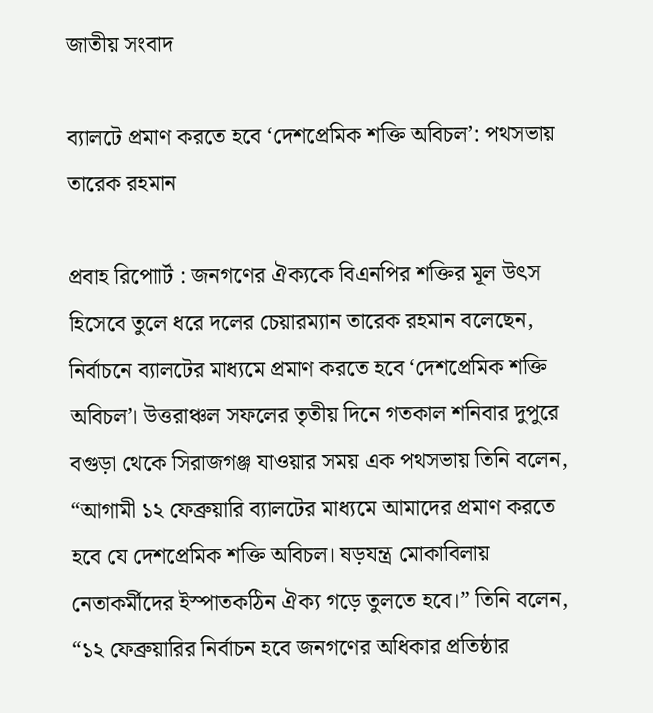জাতীয় সংবাদ

ব্যালটে প্রমাণ করতে হবে ‘দেশপ্রেমিক শক্তি অবিচল’: পথসভায় তারেক রহমান

প্রবাহ রিপোার্ট : জনগণের ঐক্যকে বিএনপির শক্তির মূল উৎস হিসেবে তুলে ধরে দলের চেয়ারম্যান তারেক রহমান বলেছেন, নির্বাচনে ব্যালটের মাধ্যমে প্রমাণ করতে হবে ‘দেশপ্রেমিক শক্তি অবিচল’। উত্তরাঞ্চল সফলের তৃতীয় দিনে গতকাল শনিবার দুপুরে বগুড়া থেকে সিরাজগঞ্জ যাওয়ার সময় এক পথসভায় তিনি বলেন, “আগামী ১২ ফেব্রুয়ারি ব্যালটের মাধ্যমে আমাদের প্রমাণ করতে হবে যে দেশপ্রেমিক শক্তি অবিচল। ষড়যন্ত্র মোকাবিলায় নেতাকর্মীদের ইস্পাতকঠিন ঐক্য গড়ে তুলতে হবে।” তিনি বলেন, “১২ ফেব্রুয়ারির নির্বাচন হবে জনগণের অধিকার প্রতিষ্ঠার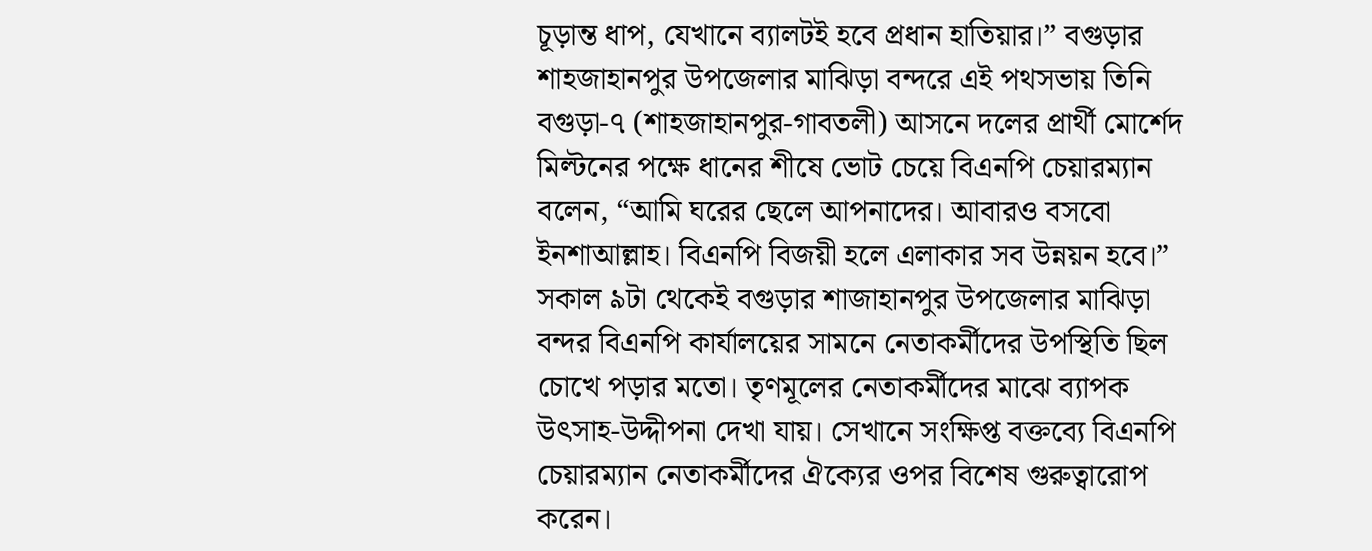চূড়ান্ত ধাপ, যেখানে ব্যালটই হবে প্রধান হাতিয়ার।” বগুড়ার শাহজাহানপুর উপজেলার মাঝিড়া বন্দরে এই পথসভায় তিনি বগুড়া-৭ (শাহজাহানপুর-গাবতলী) আসনে দলের প্রার্থী মোর্শেদ মিল্টনের পক্ষে ধানের শীষে ভোট চেয়ে বিএনপি চেয়ারম্যান বলেন, “আমি ঘরের ছেলে আপনাদের। আবারও বসবো ইনশাআল্লাহ। বিএনপি বিজয়ী হলে এলাকার সব উন্নয়ন হবে।” সকাল ৯টা থেকেই বগুড়ার শাজাহানপুর উপজেলার মাঝিড়া বন্দর বিএনপি কার্যালয়ের সামনে নেতাকর্মীদের উপস্থিতি ছিল চোখে পড়ার মতো। তৃণমূলের নেতাকর্মীদের মাঝে ব্যাপক উৎসাহ-উদ্দীপনা দেখা যায়। সেখানে সংক্ষিপ্ত বক্তব্যে বিএনপি চেয়ারম্যান নেতাকর্মীদের ঐক্যের ওপর বিশেষ গুরুত্বারোপ করেন।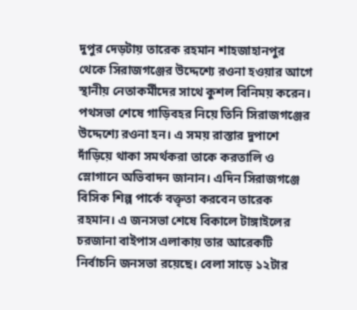দুপুর দেড়টায় তারেক রহমান শাহজাহানপুর থেকে সিরাজগঞ্জের উদ্দেশ্যে রওনা হওয়ার আগে স্থানীয় নেতাকর্মীদের সাথে কুশল বিনিময় করেন। পথসভা শেষে গাড়িবহর নিয়ে তিনি সিরাজগঞ্জের উদ্দেশ্যে রওনা হন। এ সময় রাস্তার দুপাশে দাঁড়িয়ে থাকা সমর্থকরা তাকে করতালি ও স্লোগানে অভিবাদন জানান। এদিন সিরাজগঞ্জে বিসিক শিল্প পার্কে বক্তৃতা করবেন তারেক রহমান। এ জনসভা শেষে বিকালে টাঙ্গাইলের চরজানা বাইপাস এলাকায় তার আরেকটি নির্বাচনি জনসভা রয়েছে। বেলা সাড়ে ১২টার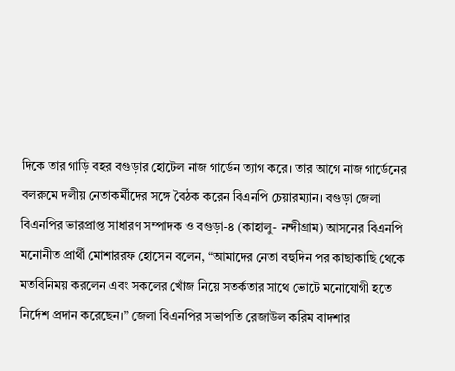দিকে তার গাড়ি বহর বগুড়ার হোটেল নাজ গার্ডেন ত্যাগ করে। তার আগে নাজ গার্ডেনের বলরুমে দলীয় নেতাকর্মীদের সঙ্গে বৈঠক করেন বিএনপি চেয়ারম্যান। বগুড়া জেলা বিএনপির ভারপ্রাপ্ত সাধারণ সম্পাদক ও বগুড়া-৪ (কাহালু- নন্দীগ্রাম) আসনের বিএনপি মনোনীত প্রার্থী মোশাররফ হোসেন বলেন, “আমাদের নেতা বহুদিন পর কাছাকাছি থেকে মতবিনিময় করলেন এবং সকলের খোঁজ নিয়ে সতর্কতার সাথে ভোটে মনোযোগী হতে নির্দেশ প্রদান করেছেন।” জেলা বিএনপির সভাপতি রেজাউল করিম বাদশার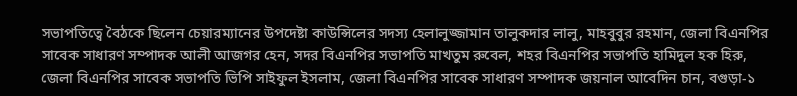সভাপতিত্বে বৈঠকে ছিলেন চেয়ারম্যানের উপদেষ্টা কাউন্সিলের সদস্য হেলালুজ্জামান তালুকদার লালু, মাহবুবুর রহমান, জেলা বিএনপির সাবেক সাধারণ সম্পাদক আলী আজগর হেন, সদর বিএনপির সভাপতি মাখতুম রুবেল, শহর বিএনপির সভাপতি হামিদুল হক হিরু, জেলা বিএনপির সাবেক সভাপতি ভিপি সাইফুল ইসলাম, জেলা বিএনপির সাবেক সাধারণ সম্পাদক জয়নাল আবেদিন চান, বগুড়া-১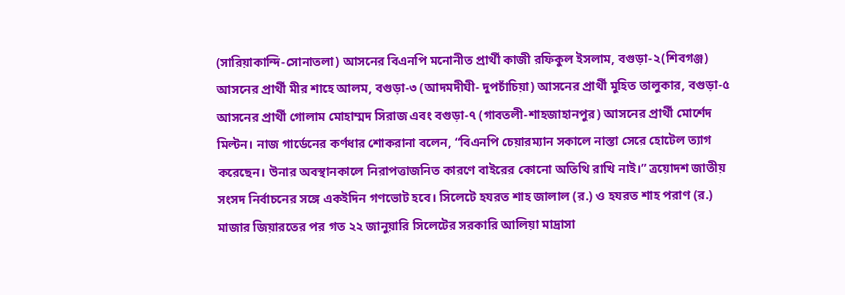(সারিয়াকান্দি-সোনাতলা) আসনের বিএনপি মনোনীত প্রার্থী কাজী রফিকুল ইসলাম, বগুড়া-২(শিবগঞ্জ) আসনের প্রার্থী মীর শাহে আলম, বগুড়া-৩ (আদমদীঘী- দুপচাঁচিয়া) আসনের প্রার্থী মুহিত তালুকার, বগুড়া-৫ আসনের প্রার্থী গোলাম মোহাম্মদ সিরাজ এবং বগুড়া-৭ (গাবতলী-শাহজাহানপুর) আসনের প্রার্থী মোর্শেদ মিল্টন। নাজ গার্ডেনের কর্ণধার শোকরানা বলেন, “বিএনপি চেয়ারম্যান সকালে নাস্তা সেরে হোটেল ত্যাগ করেছেন। উনার অবস্থানকালে নিরাপত্তাজনিত কারণে বাইরের কোনো অতিথি রাখি নাই।” ত্রয়োদশ জাতীয় সংসদ নির্বাচনের সঙ্গে একইদিন গণভোট হবে। সিলেটে হযরত শাহ জালাল (র.) ও হযরত শাহ পরাণ (র.) মাজার জিয়ারতের পর গত ২২ জানুয়ারি সিলেটের সরকারি আলিয়া মাদ্রাসা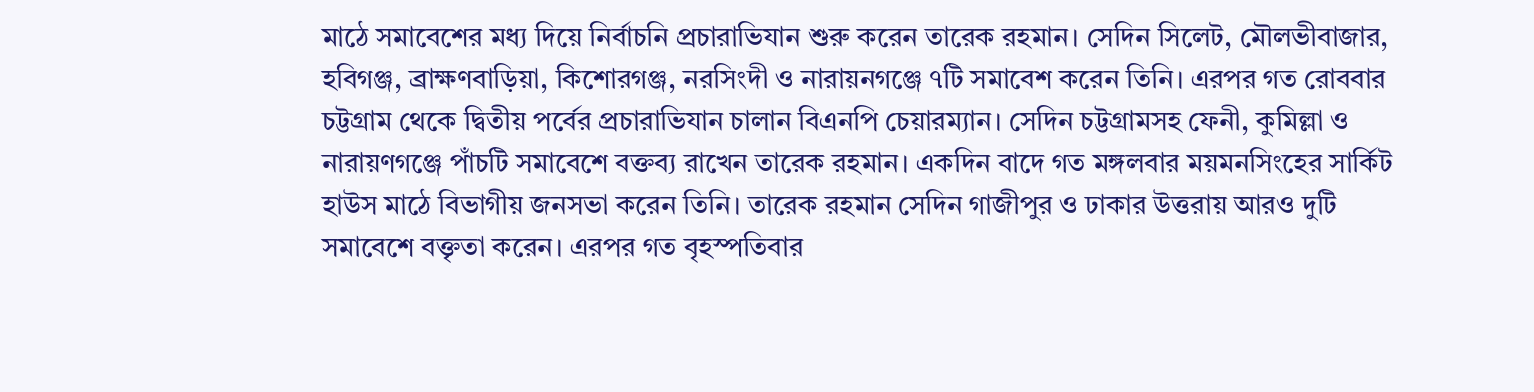মাঠে সমাবেশের মধ্য দিয়ে নির্বাচনি প্রচারাভিযান শুরু করেন তারেক রহমান। সেদিন সিলেট, মৌলভীবাজার, হবিগঞ্জ, ব্রাক্ষণবাড়িয়া, কিশোরগঞ্জ, নরসিংদী ও নারায়নগঞ্জে ৭টি সমাবেশ করেন তিনি। এরপর গত রোববার চট্টগ্রাম থেকে দ্বিতীয় পর্বের প্রচারাভিযান চালান বিএনপি চেয়ারম্যান। সেদিন চট্টগ্রামসহ ফেনী, কুমিল্লা ও নারায়ণগঞ্জে পাঁচটি সমাবেশে বক্তব্য রাখেন তারেক রহমান। একদিন বাদে গত মঙ্গলবার ময়মনসিংহের সার্কিট হাউস মাঠে বিভাগীয় জনসভা করেন তিনি। তারেক রহমান সেদিন গাজীপুর ও ঢাকার উত্তরায় আরও দুটি সমাবেশে বক্তৃতা করেন। এরপর গত বৃহস্পতিবার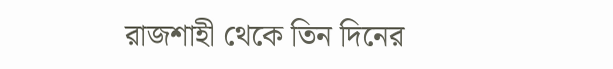রাজশাহী থেকে তিন দিনের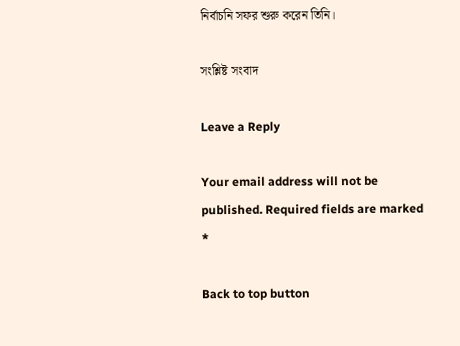নির্বাচনি সফর শুরু করেন তিনি।

সংশ্লিষ্ট সংবাদ

Leave a Reply

Your email address will not be published. Required fields are marked *

Back to top button